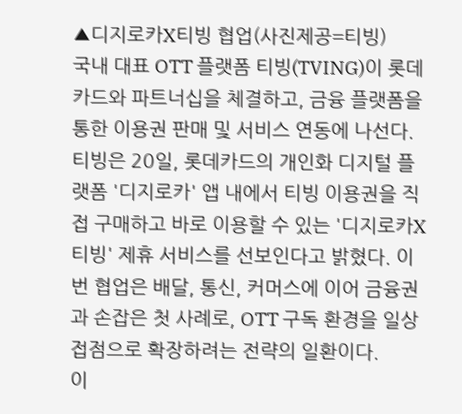▲디지로카X티빙 협업(사진제공=티빙)
국내 대표 OTT 플랫폼 티빙(TVING)이 롯데카드와 파트너십을 체결하고, 금융 플랫폼을 통한 이용권 판매 및 서비스 연동에 나선다.
티빙은 20일, 롯데카드의 개인화 디지털 플랫폼 '디지로카' 앱 내에서 티빙 이용권을 직접 구매하고 바로 이용할 수 있는 '디지로카X티빙' 제휴 서비스를 선보인다고 밝혔다. 이번 협업은 배달, 통신, 커머스에 이어 금융권과 손잡은 첫 사례로, OTT 구독 환경을 일상 접점으로 확장하려는 전략의 일환이다.
이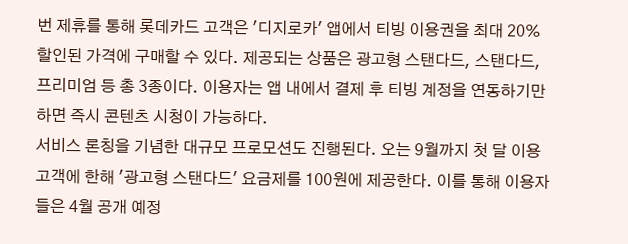번 제휴를 통해 롯데카드 고객은 '디지로카' 앱에서 티빙 이용권을 최대 20% 할인된 가격에 구매할 수 있다. 제공되는 상품은 광고형 스탠다드, 스탠다드, 프리미엄 등 총 3종이다. 이용자는 앱 내에서 결제 후 티빙 계정을 연동하기만 하면 즉시 콘텐츠 시청이 가능하다.
서비스 론칭을 기념한 대규모 프로모션도 진행된다. 오는 9월까지 첫 달 이용 고객에 한해 '광고형 스탠다드' 요금제를 100원에 제공한다. 이를 통해 이용자들은 4월 공개 예정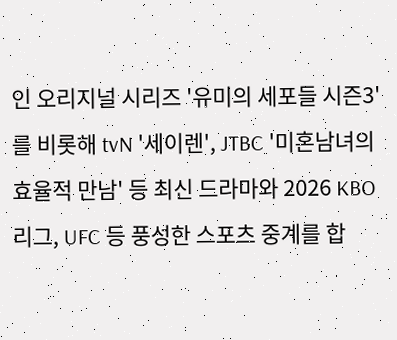인 오리지널 시리즈 '유미의 세포들 시즌3'를 비롯해 tvN '세이렌', JTBC '미혼남녀의 효율적 만남' 등 최신 드라마와 2026 KBO 리그, UFC 등 풍성한 스포츠 중계를 합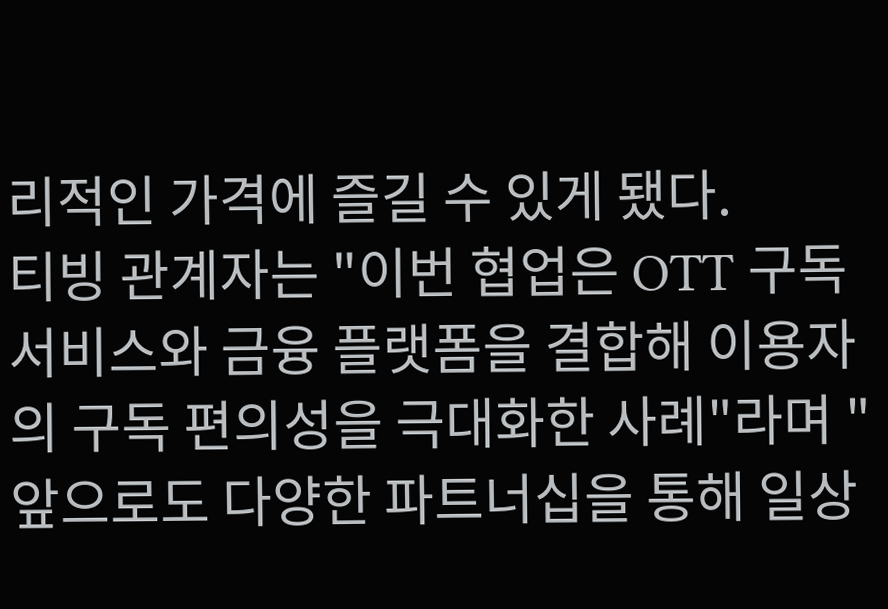리적인 가격에 즐길 수 있게 됐다.
티빙 관계자는 "이번 협업은 OTT 구독 서비스와 금융 플랫폼을 결합해 이용자의 구독 편의성을 극대화한 사례"라며 "앞으로도 다양한 파트너십을 통해 일상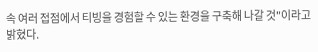속 여러 접점에서 티빙을 경험할 수 있는 환경을 구축해 나갈 것"이라고 밝혔다.